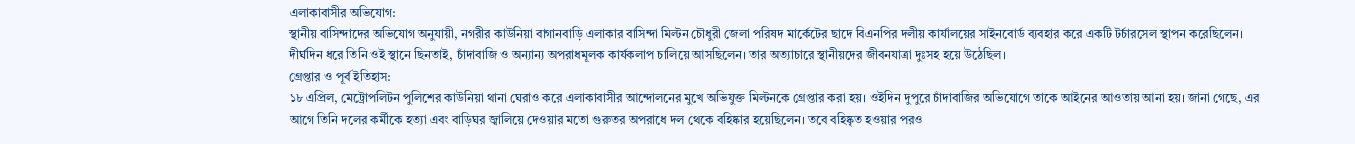এলাকাবাসীর অভিযোগ:
স্থানীয় বাসিন্দাদের অভিযোগ অনুযায়ী, নগরীর কাউনিয়া বাগানবাড়ি এলাকার বাসিন্দা মিল্টন চৌধুরী জেলা পরিষদ মার্কেটের ছাদে বিএনপির দলীয় কার্যালয়ের সাইনবোর্ড ব্যবহার করে একটি টর্চারসেল স্থাপন করেছিলেন। দীর্ঘদিন ধরে তিনি ওই স্থানে ছিনতাই, চাঁদাবাজি ও অন্যান্য অপরাধমূলক কার্যকলাপ চালিয়ে আসছিলেন। তার অত্যাচারে স্থানীয়দের জীবনযাত্রা দুঃসহ হয়ে উঠেছিল।
গ্রেপ্তার ও পূর্ব ইতিহাস:
১৮ এপ্রিল, মেট্রোপলিটন পুলিশের কাউনিয়া থানা ঘেরাও করে এলাকাবাসীর আন্দোলনের মুখে অভিযুক্ত মিল্টনকে গ্রেপ্তার করা হয়। ওইদিন দুপুরে চাঁদাবাজির অভিযোগে তাকে আইনের আওতায় আনা হয়। জানা গেছে, এর আগে তিনি দলের কর্মীকে হত্যা এবং বাড়িঘর জ্বালিয়ে দেওয়ার মতো গুরুতর অপরাধে দল থেকে বহিষ্কার হয়েছিলেন। তবে বহিষ্কৃত হওয়ার পরও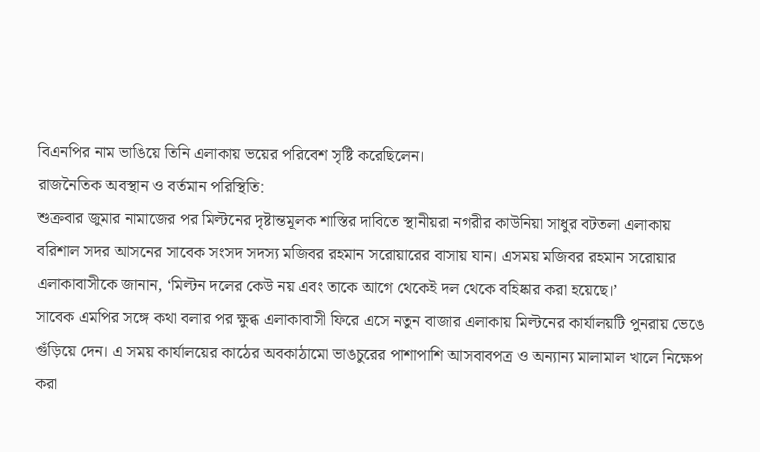বিএনপির নাম ভাঙিয়ে তিনি এলাকায় ভয়ের পরিবেশ সৃষ্টি করেছিলেন।
রাজনৈতিক অবস্থান ও বর্তমান পরিস্থিতি:
শুক্রবার জুমার নামাজের পর মিল্টনের দৃষ্টান্তমূলক শাস্তির দাবিতে স্থানীয়রা নগরীর কাউনিয়া সাধুর বটতলা এলাকায় বরিশাল সদর আসনের সাবেক সংসদ সদস্য মজিবর রহমান সরোয়ারের বাসায় যান। এসময় মজিবর রহমান সরোয়ার এলাকাবাসীকে জানান, ‘মিল্টন দলের কেউ নয় এবং তাকে আগে থেকেই দল থেকে বহিষ্কার করা হয়েছে।’
সাবেক এমপির সঙ্গে কথা বলার পর ক্ষুব্ধ এলাকাবাসী ফিরে এসে নতুন বাজার এলাকায় মিল্টনের কার্যালয়টি পুনরায় ভেঙে গুঁড়িয়ে দেন। এ সময় কার্যালয়ের কাঠের অবকাঠামো ভাঙচুরের পাশাপাশি আসবাবপত্র ও অন্যান্য মালামাল খালে নিক্ষেপ করা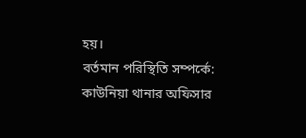হয়।
বর্তমান পরিস্থিতি সম্পর্কে:
কাউনিয়া থানার অফিসার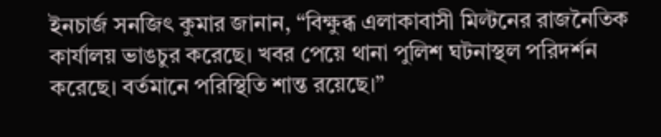ইনচার্জ সনজিৎ কুমার জানান, “বিক্ষুব্ধ এলাকাবাসী মিল্টনের রাজনৈতিক কার্যালয় ভাঙচুর করেছে। খবর পেয়ে থানা পুলিশ ঘটনাস্থল পরিদর্শন করেছে। বর্তমানে পরিস্থিতি শান্ত রয়েছে।”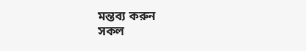মন্তব্য করুন
সকল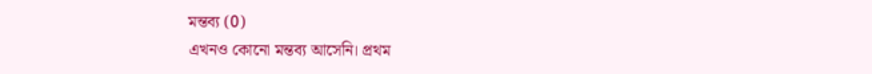মন্তব্য (0)
এখনও কোনো মন্তব্য আসেনি। প্রথম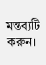মন্তব্যটি করুন।